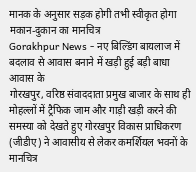मानक के अनुसार सड़क होगी तभी स्वीकृत होगा मकान-दुकान का मानचित्र
Gorakhpur News - नए बिल्डिंग बायलाज में बदलाव से आवास बनाने में खड़ी हुई बड़ी बाधा आवास के
गोरखपुर, वरिष्ठ संवाददाता प्रमुख बाजार के साथ ही मोहल्लों में ट्रैफिक जाम और गाड़ी खड़ी करने की समस्या को देखते हुए गोरखपुर विकास प्राधिकरण (जीडीए) ने आवासीय से लेकर कमर्शियल भवनों के मानचित्र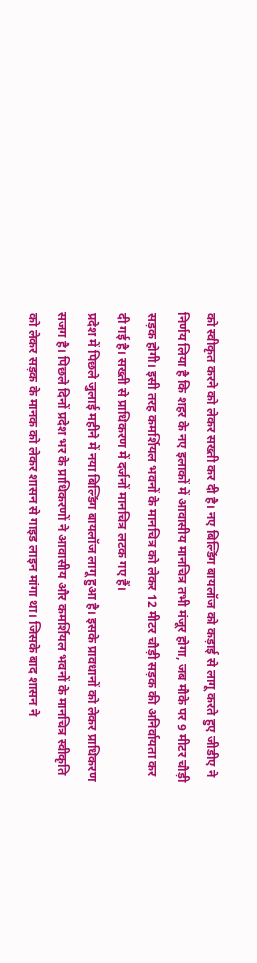को स्वीकृत करने को लेकर सख्ती कर दी है। नए बिल्डिंग बायलॉज को कड़ाई से लागू करते हुए जीडीए ने निर्णय लिया है कि शहर के नए इलाकों में आवासीय मानचित्र तभी मंजूर होगा, जब मौके पर 9 मीटर चौड़ी सड़क होगी। इसी तरह कमर्शियल भवनों के मानचित्र को लेकर 12 मीटर चौड़ी सड़क की अनिर्वायता कर दी गई है। सख्ती से प्राधिकरण में दर्जनों मानचित्र लटक गए हैं।
प्रदेश में पिछले जुलाई महीने में नया बिल्डिंग बायलॉज लागू हुआ है। इसके प्रावधानों को लेकर प्राधिकरण सजग है। पिछले दिनों प्रदेश भर के प्राधिकरणों ने आवासीय और कमर्शियल भवनों के मानचित्र स्वीकृति को लेकर सड़क के मानक को लेकर शासन से गाइड लाइन मांगा था। जिसके बाद शासन ने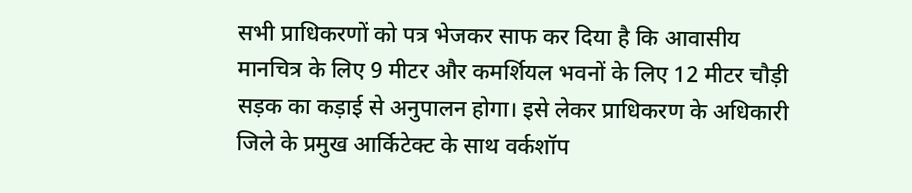सभी प्राधिकरणों को पत्र भेजकर साफ कर दिया है कि आवासीय मानचित्र के लिए 9 मीटर और कमर्शियल भवनों के लिए 12 मीटर चौड़ी सड़क का कड़ाई से अनुपालन होगा। इसे लेकर प्राधिकरण के अधिकारी जिले के प्रमुख आर्किटेक्ट के साथ वर्कशॉप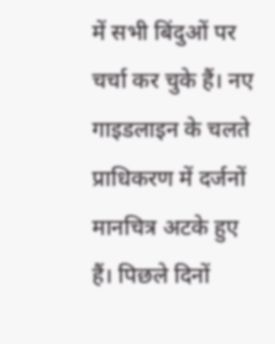में सभी बिंदुओं पर चर्चा कर चुके हैं। नए गाइडलाइन के चलते प्राधिकरण में दर्जनों मानचित्र अटके हुए हैं। पिछले दिनों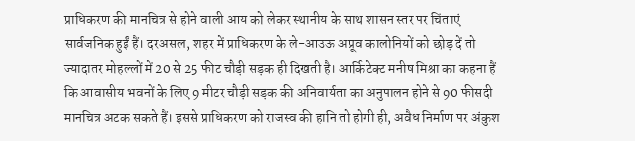प्राधिकरण की मानचित्र से होने वाली आय को लेकर स्थानीय के साथ शासन स्तर पर चिंताएं सार्वजनिक हुईं हैं। दरअसल, शहर में प्राधिकरण के ले-आउऊ अप्रूव कालोनियों को छोड़ दें तो ज्यादातर मोहल्लों में 20 से 25 फीट चौड़ी सड़क ही दिखती है। आर्किटेक्ट मनीष मिश्रा का कहना हैं कि आवासीय भवनों के लिए 9 मीटर चौड़ी सड़क की अनिवार्यता का अनुपालन होने से 90 फीसदी मानचित्र अटक सकते हैं। इससे प्राधिकरण को राजस्व की हानि तो होगी ही, अवैध निर्माण पर अंकुश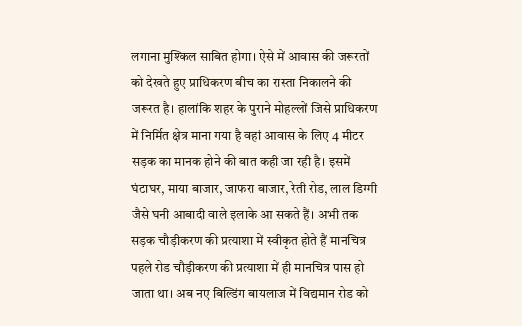लगाना मुश्किल साबित होगा। ऐसे में आवास की जरूरतों को देखते हुए प्राधिकरण बीच का रास्ता निकालने की जरूरत है। हालांकि शहर के पुराने मोहल्लों जिसे प्राधिकरण में निर्मित क्षेत्र माना गया है वहां आवास के लिए 4 मीटर सड़क का मानक होने की बात कही जा रही है। इसमें घंटाघर, माया बाजार, जाफरा बाजार, रेती रोड, लाल डिग्गी जैसे घनी आबादी वाले इलाके आ सकते हैं। अभी तक सड़क चौड़ीकरण की प्रत्याशा में स्वीकृत होते हैं मानचित्र पहले रोड चौड़ीकरण की प्रत्याशा में ही मानचित्र पास हो जाता था। अब नए बिल्डिंग बायलाज में विद्यमान रोड को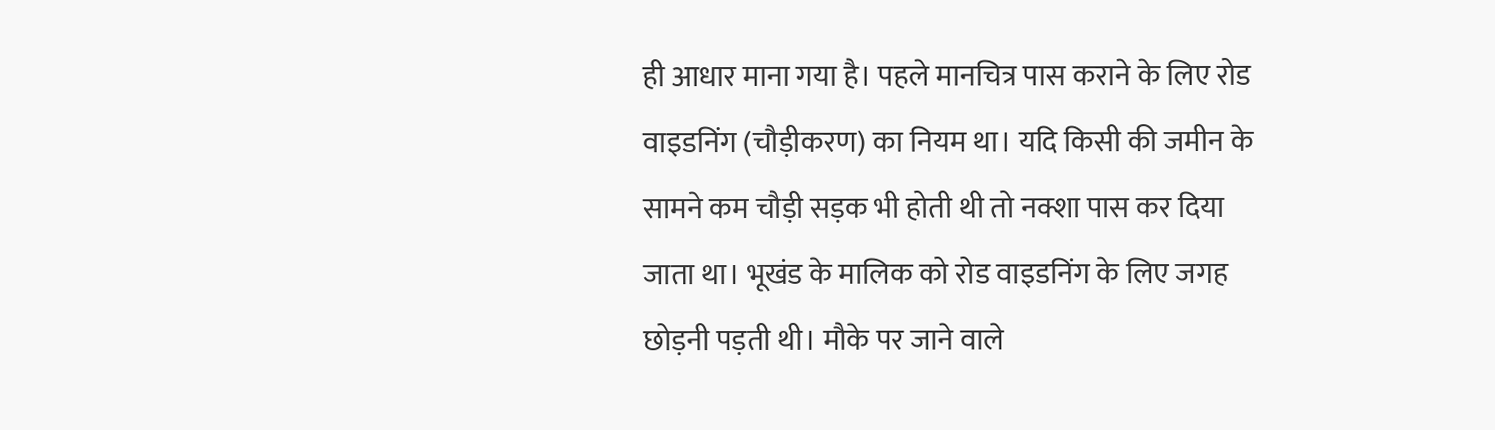ही आधार माना गया है। पहले मानचित्र पास कराने के लिए रोड वाइडनिंग (चौड़ीकरण) का नियम था। यदि किसी की जमीन के सामने कम चौड़ी सड़क भी होती थी तो नक्शा पास कर दिया जाता था। भूखंड के मालिक को रोड वाइडनिंग के लिए जगह छोड़नी पड़ती थी। मौके पर जाने वाले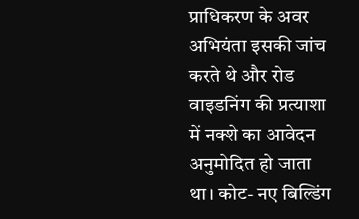प्राधिकरण के अवर अभियंता इसकी जांच करते थे और रोड वाइडनिंग की प्रत्याशा में नक्शे का आवेदन अनुमोदित हो जाता था। कोट- नए बिल्डिंग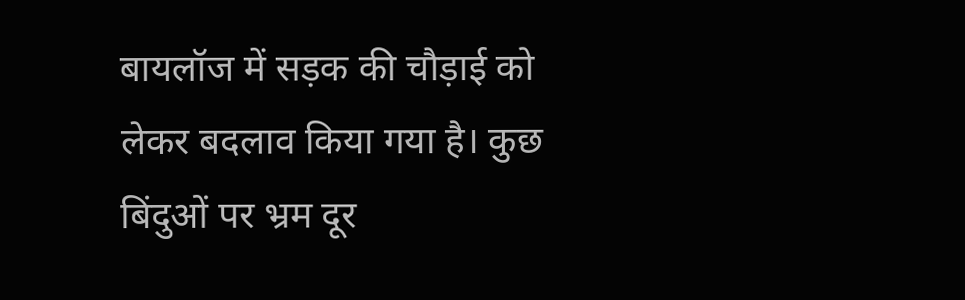बायलॉज में सड़क की चौड़ाई को लेकर बदलाव किया गया है। कुछ बिंदुओं पर भ्रम दूर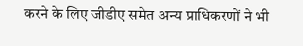करने के लिए जीडीए समेत अन्य प्राधिकरणों ने भी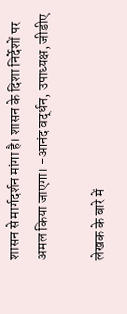शासन से मार्गदर्शन मांगा है। शासन के दिशा निर्देशों पर अमल किया जाएगा। -आनंद वर्द्धन, उपाध्यक्ष, जीडीए

लेखक के बारे में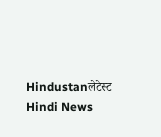Hindustanलेटेस्ट Hindi News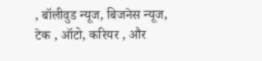, बॉलीवुड न्यूज, बिजनेस न्यूज, टेक , ऑटो, करियर , और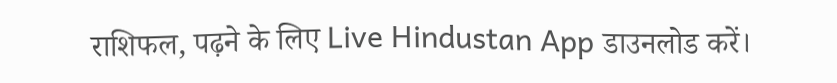राशिफल, पढ़ने के लिए Live Hindustan App डाउनलोड करें।